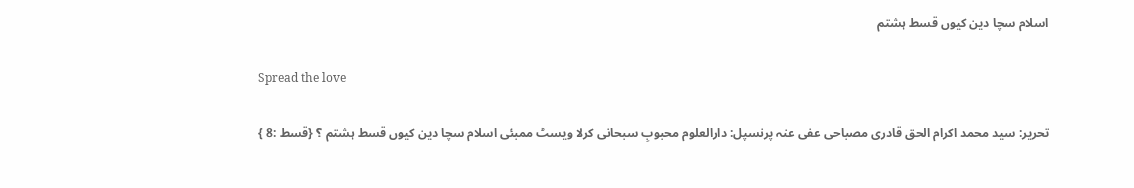اسلام سچا دین کیوں قسط ہشتم

Spread the love

تحریر: سید محمد اکرام الحق قادری مصباحی عفی عنہ پرنسپل: دارالعلوم محبوبِ سبحانی کرلا ویسٹ ممبئی اسلام سچا دین کیوں قسط ہشتم ؟ {قسط :8 }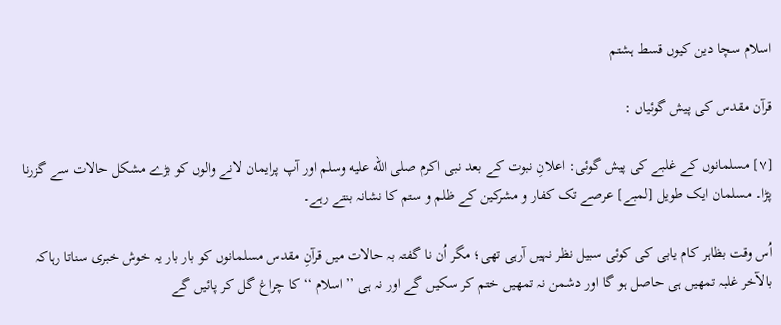اسلام سچا دین کیوں قسط ہشتم

قرآن مقدس کی پیش گوئیاں :

[۷] مسلمانوں کے غلبے کی پیش گوئی: اعلانِ نبوت کے بعد نبی اکرم صلى الله عليه وسلم اور آپ پرایمان لانے والوں کو بڑے مشکل حالات سے گزرنا پڑا۔ مسلمان ایک طویل [لمبے] عرصے تک کفار و مشرکین کے ظلم و ستم کا نشانہ بنتے رہے۔

اُس وقت بظاہر کام یابی کی کوئی سبیل نظر نہیں آرہی تھی؛ مگر اُن نا گفتہ بہ حالات میں قرآنِ مقدس مسلمانوں کو بار بار یہ خوش خبری سناتا رہاکہ بالآخر غلبہ تمھیں ہی حاصل ہو گا اور دشمن نہ تمھیں ختم کر سکیں گے اور نہ ہی ’’اسلام ‘‘کا چراغ گل کر پائیں گے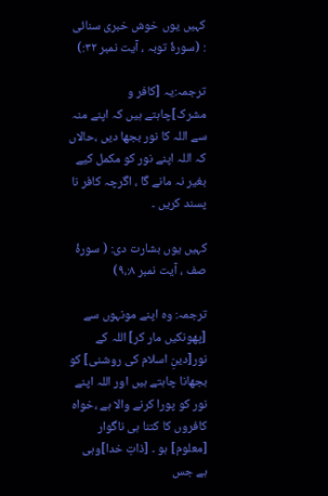کہیں یوں خوش خبری سنائی : (سورۂ توبہ ، آیت نمبر ۳۲:)

ترجمہ:یہ [کافر و مشرک]چاہتے ہیں کہ اپنے منہ سے اللہ کا نور بجھا دیں ،حالاں کہ اللہ اپنے نور کو مکمل کیے بغیر نہ مانے گا ، اگرچہ کافر نا پسند کریں ۔

کہیں یوں بشارت دی: ( سورۂ صف ، آیت نمبر ۸:،۹)

ترجمہ: وہ اپنے مونہوں سے [پھونکیں مار کر] اللہ کے نور[دینِ اسلام کی روشنی] کو بجھانا چاہتے ہیں اور اللہ اپنے نور کو پورا کرنے والا ہے ،خواہ کافروں کا کتنا ہی ناگوار [معلوم] ہو ۔ [ذاتِ خدا]وہی ہے جس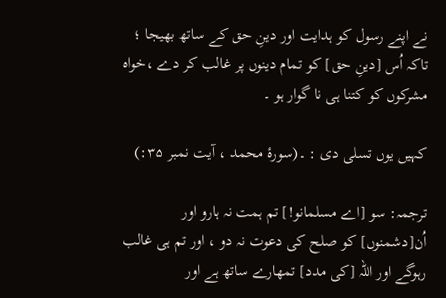نے اپنے رسول کو ہدایت اور دینِ حق کے ساتھ بھیجا ؛ تاکہ اُس [دینِ حق] کو تمام دینوں پر غالب کر دے ،خواہ مشرکوں کو کتنا ہی نا گوار ہو ۔

کہیں یوں تسلی دی : ۔(سورۂ محمد ، آیت نمبر ۳۵:)

ترجمہ: سو [اے مسلمانو!] تم ہمت نہ ہارو اور اُن[دشمنوں] کو صلح کی دعوت نہ دو ، اور تم ہی غالب رہوگے اور اللہ [کی مدد] تمھارے ساتھ ہے اور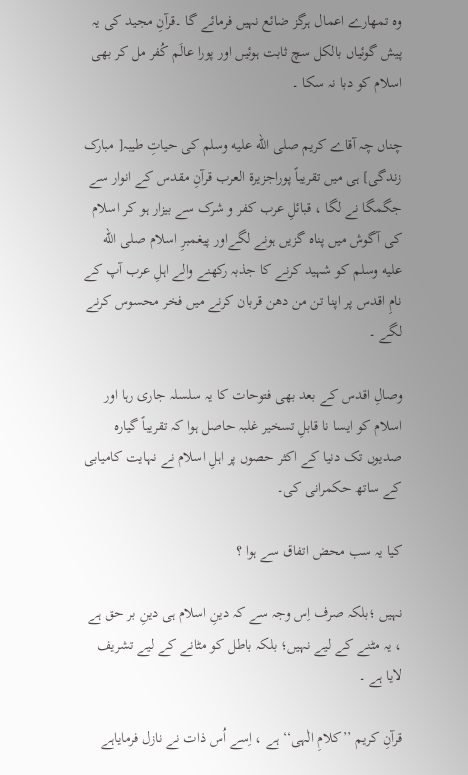وہ تمھارے اعمال ہرگز ضائع نہیں فرمائے گا ۔قرآنِ مجید کی یہ پیش گوئیاں بالکل سچ ثابت ہوئیں اور پورا عالَم کُفر مل کر بھی اسلام کو دبا نہ سکا ۔

چناں چہ آقاے کریم صلى الله عليه وسلم کی حیاتِ طیبہ[ مبارک زندگی] ہی میں تقریباً پوراجزیرۃ العرب قرآنِ مقدس کے انوار سے جگمگا نے لگا ، قبائلِ عرب کفر و شرک سے بیزار ہو کر اسلام کی آگوش میں پناہ گزیں ہونے لگےاور پیغمبرِ اسلام صلى الله عليه وسلم کو شہید کرنے کا جذبہ رکھنے والے اہلِ عرب آپ کے نامِ اقدس پر اپنا تن من دھن قربان کرنے میں فخر محسوس کرنے لگے ۔

وصالِ اقدس کے بعد بھی فتوحات کا یہ سلسلہ جاری رہا اور اسلام کو ایسا نا قابلِ تسخیر غلبہ حاصل ہوا کہ تقریباً گیارہ صدیوں تک دنیا کے اکثر حصوں پر اہلِ اسلام نے نہایت کامیابی کے ساتھ حکمرانی کی۔

کیا یہ سب محض اتفاق سے ہوا ؟

نہیں ؛بلکہ صرف اِس وجہ سے کہ دینِ اسلام ہی دینِ بر حق ہے ، یہ مٹنے کے لیے نہیں؛ بلکہ باطل کو مٹانے کے لیے تشریف لایا ہے ۔

قرآنِ کریم ’’کلامِ الٰہی‘‘ ہے ، اِسے اُس ذات نے نازل فرمایاہے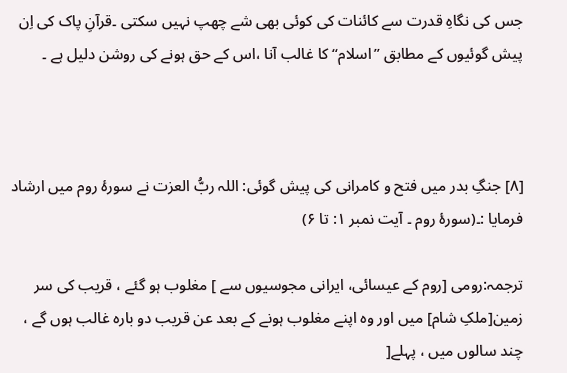جس کی نگاہِ قدرت سے کائنات کی کوئی بھی شے چھپ نہیں سکتی ۔قرآنِ پاک کی اِن پیش گوئیوں کے مطابق ’’اسلام‘‘ کا غالب آنا ،اس کے حق ہونے کی روشن دلیل ہے ۔



[۸] جنگِ بدر میں فتح و کامرانی کی پیش گوئی: اللہ ربُّ العزت نے سورۂ روم میں ارشاد فرمایا :۔(سورۂ روم ۔ آیت نمبر ۱: تا ۶)

ترجمہ:رومی [روم کے عیسائی، ایرانی مجوسیوں سے ] مغلوب ہو گئے ، قریب کی سر زمین[ملکِ شام] میں اور وہ اپنے مغلوب ہونے کے بعد عن قریب دو بارہ غالب ہوں گے ، چند سالوں میں ، پہلے[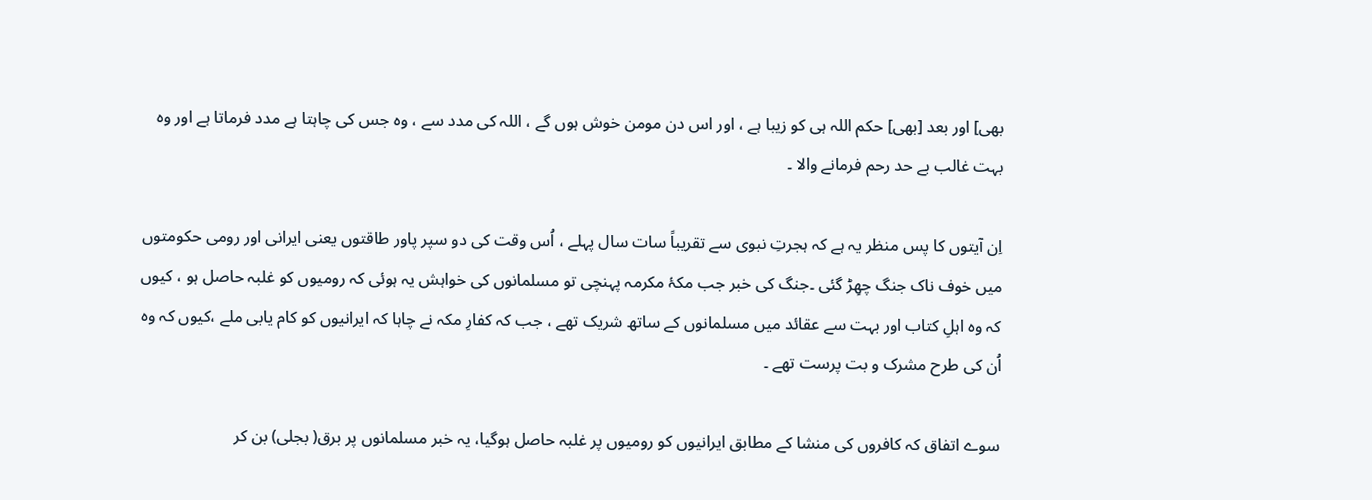بھی] اور بعد [بھی] حکم اللہ ہی کو زیبا ہے ، اور اس دن مومن خوش ہوں گے ، اللہ کی مدد سے ، وہ جس کی چاہتا ہے مدد فرماتا ہے اور وہ بہت غالب بے حد رحم فرمانے والا ۔

اِن آیتوں کا پس منظر یہ ہے کہ ہجرتِ نبوی سے تقریباً سات سال پہلے ، اُس وقت کی دو سپر پاور طاقتوں یعنی ایرانی اور رومی حکومتوں میں خوف ناک جنگ چھِڑ گئی ۔جنگ کی خبر جب مکۂ مکرمہ پہنچی تو مسلمانوں کی خواہش یہ ہوئی کہ رومیوں کو غلبہ حاصل ہو ، کیوں کہ وہ اہلِ کتاب اور بہت سے عقائد میں مسلمانوں کے ساتھ شریک تھے ، جب کہ کفارِ مکہ نے چاہا کہ ایرانیوں کو کام یابی ملے ،کیوں کہ وہ اُن کی طرح مشرک و بت پرست تھے ۔

سوے اتفاق کہ کافروں کی منشا کے مطابق ایرانیوں کو رومیوں پر غلبہ حاصل ہوگیا، یہ خبر مسلمانوں پر برق( بجلی) بن کر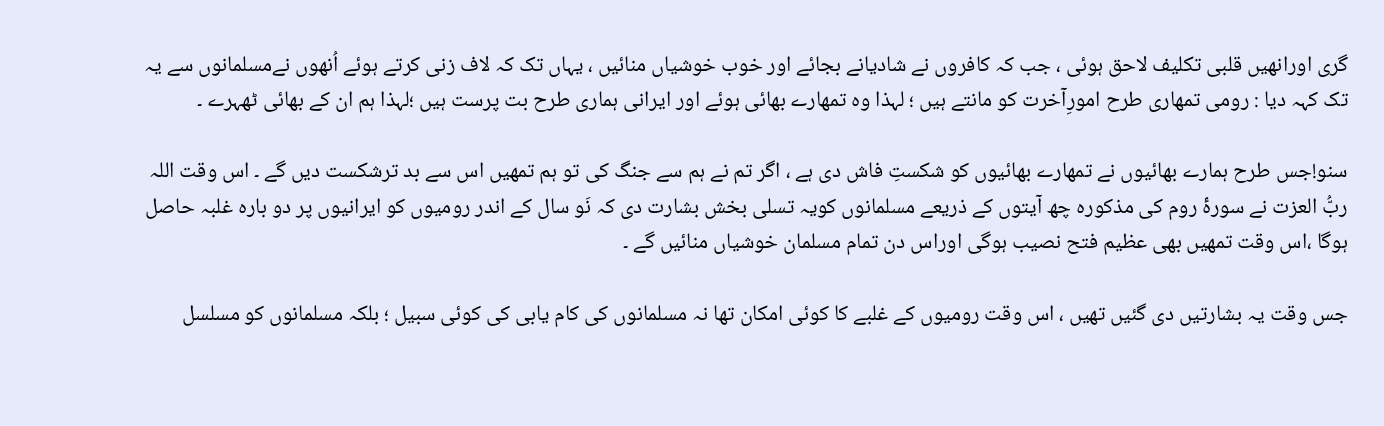گری اورانھیں قلبی تکلیف لاحق ہوئی ، جب کہ کافروں نے شادیانے بجائے اور خوب خوشیاں منائیں ، یہاں تک کہ لاف زنی کرتے ہوئے اُنھوں نےمسلمانوں سے یہ تک کہہ دیا : رومی تمھاری طرح امورِآخرت کو مانتے ہیں ؛ لہذا وہ تمھارے بھائی ہوئے اور ایرانی ہماری طرح بت پرست ہیں ؛لہذا ہم ان کے بھائی ٹھہرے ۔

سنو!جس طرح ہمارے بھائیوں نے تمھارے بھائیوں کو شکستِ فاش دی ہے ، اگر تم نے ہم سے جنگ کی تو ہم تمھیں اس سے بد ترشکست دیں گے ۔ اس وقت اللہ ربُّ العزت نے سورۂ روم کی مذکورہ چھ آیتوں کے ذریعے مسلمانوں کویہ تسلی بخش بشارت دی کہ نَو سال کے اندر رومیوں کو ایرانیوں پر دو بارہ غلبہ حاصل ہوگا ،اس وقت تمھیں بھی عظیم فتح نصیب ہوگی اوراس دن تمام مسلمان خوشیاں منائیں گے ۔

جس وقت یہ بشارتیں دی گئیں تھیں ، اس وقت رومیوں کے غلبے کا کوئی امکان تھا نہ مسلمانوں کی کام یابی کی کوئی سبیل ؛ بلکہ مسلمانوں کو مسلسل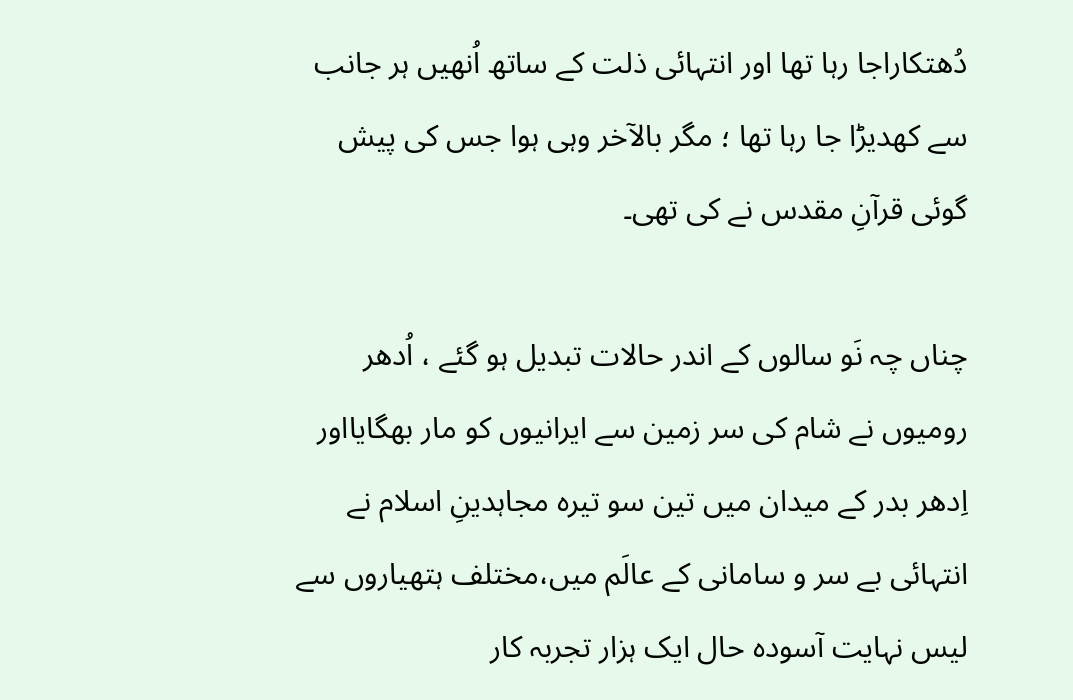دُھتکاراجا رہا تھا اور انتہائی ذلت کے ساتھ اُنھیں ہر جانب سے کھدیڑا جا رہا تھا ؛ مگر بالآخر وہی ہوا جس کی پیش گوئی قرآنِ مقدس نے کی تھی۔

چناں چہ نَو سالوں کے اندر حالات تبدیل ہو گئے ، اُدھر رومیوں نے شام کی سر زمین سے ایرانیوں کو مار بھگایااور اِدھر بدر کے میدان میں تین سو تیرہ مجاہدینِ اسلام نے انتہائی بے سر و سامانی کے عالَم میں،مختلف ہتھیاروں سے لیس نہایت آسودہ حال ایک ہزار تجربہ کار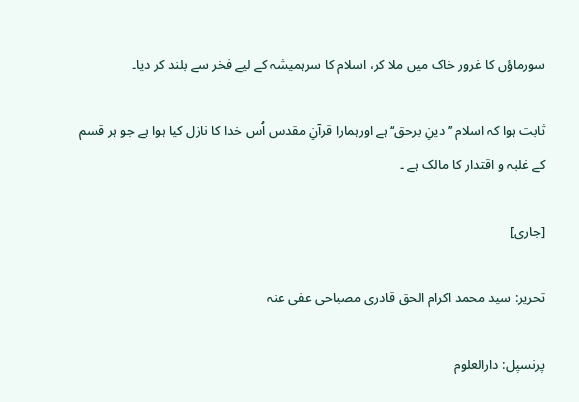سورماؤں کا غرور خاک میں ملا کر، اسلام کا سرہمیشہ کے لیے فخر سے بلند کر دیا۔

ثابت ہوا کہ اسلام ’’دینِ برحق‘‘ہے اورہمارا قرآنِ مقدس اُس خدا کا نازل کیا ہوا ہے جو ہر قسم کے غلبہ و اقتدار کا مالک ہے ۔

[جاری]

تحریر: سید محمد اکرام الحق قادری مصباحی عفی عنہ

پرنسپل: دارالعلوم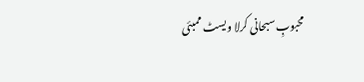محبوبِ سبحانی کرلا ویسٹ ممبئی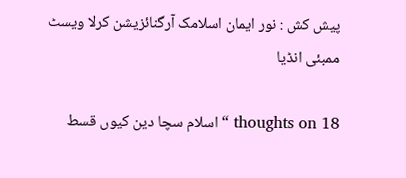پیش کش : نور ایمان اسلامک آرگنائزیشن کرلا ویسٹ ممبئی انڈیا

18 thoughts on “اسلام سچا دین کیوں قسط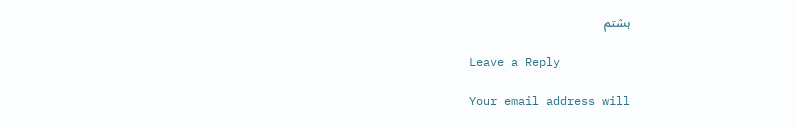ہشتم

Leave a Reply

Your email address will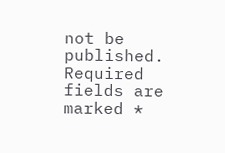not be published. Required fields are marked *